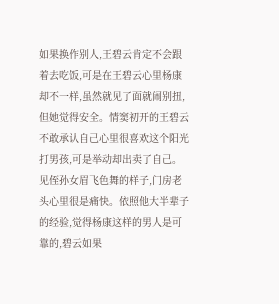如果换作别人,王碧云肯定不会跟着去吃饭,可是在王碧云心里杨康却不一样,虽然就见了面就闹别扭,但她觉得安全。情窦初开的王碧云不敢承认自己心里很喜欢这个阳光打男孩,可是举动却出卖了自己。
见侄孙女眉飞色舞的样子,门房老头心里很是痛快。依照他大半辈子的经验,觉得杨康这样的男人是可靠的,碧云如果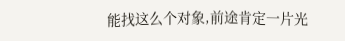能找这么个对象,前途肯定一片光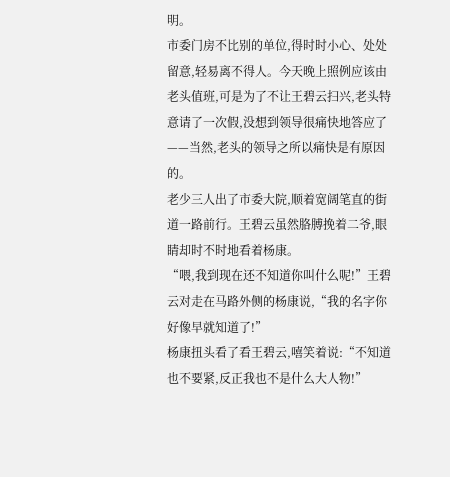明。
市委门房不比别的单位,得时时小心、处处留意,轻易离不得人。今天晚上照例应该由老头值班,可是为了不让王碧云扫兴,老头特意请了一次假,没想到领导很痛快地答应了——当然,老头的领导之所以痛快是有原因的。
老少三人出了市委大院,顺着宽阔笔直的街道一路前行。王碧云虽然胳膊挽着二爷,眼睛却时不时地看着杨康。
“喂,我到现在还不知道你叫什么呢!”王碧云对走在马路外侧的杨康说,“我的名字你好像早就知道了!”
杨康扭头看了看王碧云,嘻笑着说:“不知道也不要紧,反正我也不是什么大人物!”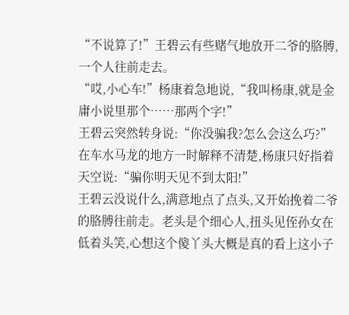“不说算了!”王碧云有些赌气地放开二爷的胳膊,一个人往前走去。
“哎,小心车!”杨康着急地说,“我叫杨康,就是金庸小说里那个……那两个字!”
王碧云突然转身说:“你没骗我?怎么会这么巧?”
在车水马龙的地方一时解释不清楚,杨康只好指着天空说:“骗你明天见不到太阳!”
王碧云没说什么,满意地点了点头,又开始挽着二爷的胳膊往前走。老头是个细心人,扭头见侄孙女在低着头笑,心想这个傻丫头大概是真的看上这小子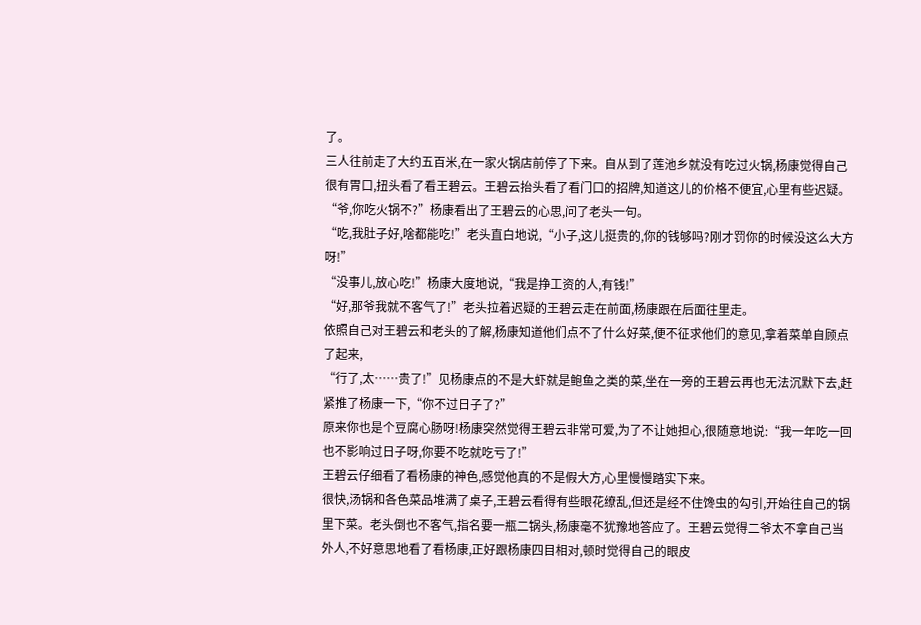了。
三人往前走了大约五百米,在一家火锅店前停了下来。自从到了莲池乡就没有吃过火锅,杨康觉得自己很有胃口,扭头看了看王碧云。王碧云抬头看了看门口的招牌,知道这儿的价格不便宜,心里有些迟疑。
“爷,你吃火锅不?”杨康看出了王碧云的心思,问了老头一句。
“吃,我肚子好,啥都能吃!”老头直白地说,“小子,这儿挺贵的,你的钱够吗?刚才罚你的时候没这么大方呀!”
“没事儿,放心吃!”杨康大度地说,“我是挣工资的人,有钱!”
“好,那爷我就不客气了!”老头拉着迟疑的王碧云走在前面,杨康跟在后面往里走。
依照自己对王碧云和老头的了解,杨康知道他们点不了什么好菜,便不征求他们的意见,拿着菜单自顾点了起来,
“行了,太……贵了!”见杨康点的不是大虾就是鲍鱼之类的菜,坐在一旁的王碧云再也无法沉默下去,赶紧推了杨康一下,“你不过日子了?”
原来你也是个豆腐心肠呀!杨康突然觉得王碧云非常可爱,为了不让她担心,很随意地说:“我一年吃一回也不影响过日子呀,你要不吃就吃亏了!”
王碧云仔细看了看杨康的神色,感觉他真的不是假大方,心里慢慢踏实下来。
很快,汤锅和各色菜品堆满了桌子,王碧云看得有些眼花缭乱,但还是经不住馋虫的勾引,开始往自己的锅里下菜。老头倒也不客气,指名要一瓶二锅头,杨康毫不犹豫地答应了。王碧云觉得二爷太不拿自己当外人,不好意思地看了看杨康,正好跟杨康四目相对,顿时觉得自己的眼皮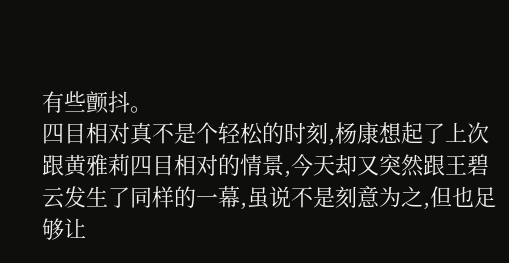有些颤抖。
四目相对真不是个轻松的时刻,杨康想起了上次跟黄雅莉四目相对的情景,今天却又突然跟王碧云发生了同样的一幕,虽说不是刻意为之,但也足够让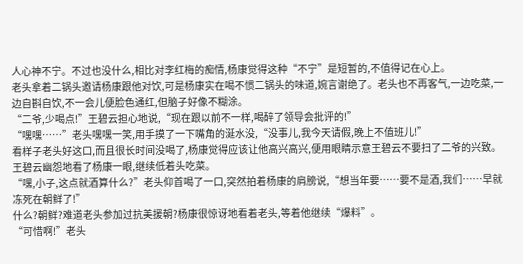人心神不宁。不过也没什么,相比对李红梅的痴情,杨康觉得这种“不宁”是短暂的,不值得记在心上。
老头拿着二锅头邀请杨康跟他对饮,可是杨康实在喝不惯二锅头的味道,婉言谢绝了。老头也不再客气,一边吃菜,一边自斟自饮,不一会儿便脸色通红,但脑子好像不糊涂。
“二爷,少喝点!”王碧云担心地说,“现在跟以前不一样,喝醉了领导会批评的!”
“嘿嘿……”老头嘿嘿一笑,用手摸了一下嘴角的涎水没,“没事儿,我今天请假,晚上不值班儿!”
看样子老头好这口,而且很长时间没喝了,杨康觉得应该让他高兴高兴,便用眼睛示意王碧云不要扫了二爷的兴致。
王碧云幽怨地看了杨康一眼,继续低着头吃菜。
“嘿,小子,这点就酒算什么?”老头仰首喝了一口,突然拍着杨康的肩膀说,“想当年要……要不是酒,我们……早就冻死在朝鲜了!”
什么?朝鲜?难道老头参加过抗美援朝?杨康很惊讶地看着老头,等着他继续“爆料”。
“可惜啊!”老头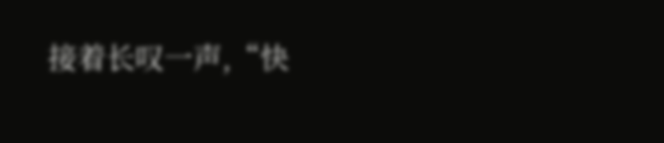接着长叹一声,“快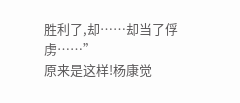胜利了,却……却当了俘虏……”
原来是这样!杨康觉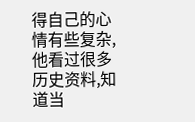得自己的心情有些复杂,他看过很多历史资料,知道当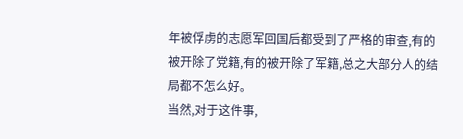年被俘虏的志愿军回国后都受到了严格的审查,有的被开除了党籍,有的被开除了军籍,总之大部分人的结局都不怎么好。
当然,对于这件事,